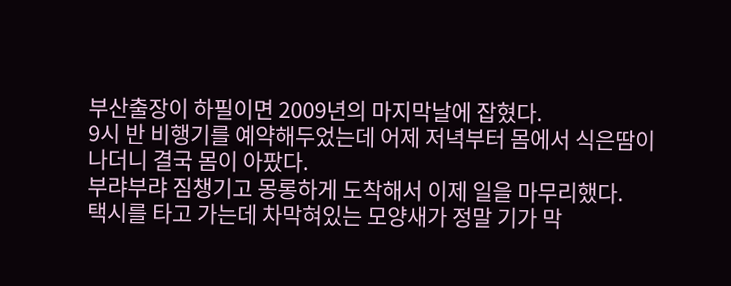부산출장이 하필이면 2009년의 마지막날에 잡혔다.
9시 반 비행기를 예약해두었는데 어제 저녁부터 몸에서 식은땀이 나더니 결국 몸이 아팠다.
부랴부랴 짐챙기고 몽롱하게 도착해서 이제 일을 마무리했다.
택시를 타고 가는데 차막혀있는 모양새가 정말 기가 막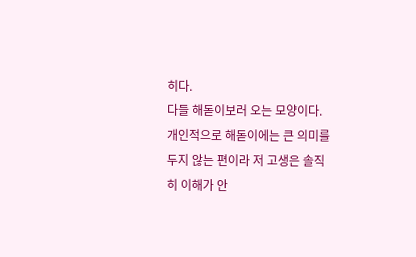히다.
다들 해돋이보러 오는 모양이다. 개인적으로 해돋이에는 큰 의미를 두지 않는 편이라 저 고생은 솔직히 이해가 안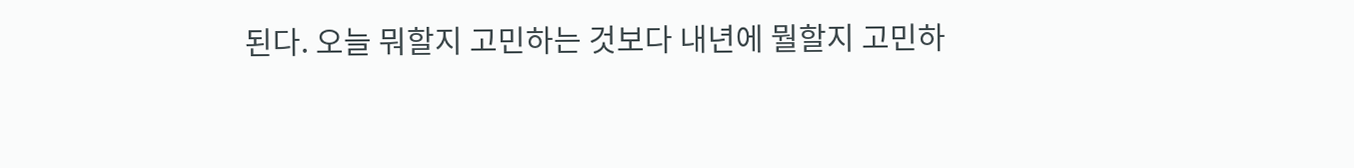된다. 오늘 뭐할지 고민하는 것보다 내년에 뭘할지 고민하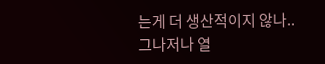는게 더 생산적이지 않나..
그나저나 열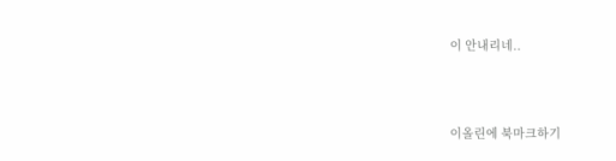이 안내리네..



이올린에 북마크하기